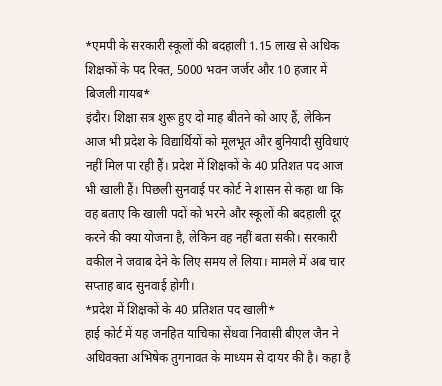*एमपी के सरकारी स्कूलों की बदहाली 1.15 लाख से अधिक शिक्षकों के पद रिक्त, 5000 भवन जर्जर और 10 हजार में बिजली गायब*
इंदौर। शिक्षा सत्र शुरू हुए दो माह बीतने को आए हैं, लेकिन आज भी प्रदेश के विद्यार्थियों को मूलभूत और बुनियादी सुविधाएं नहीं मिल पा रही हैं। प्रदेश में शिक्षकों के 40 प्रतिशत पद आज भी खाली हैं। पिछली सुनवाई पर कोर्ट ने शासन से कहा था कि वह बताए कि खाली पदों को भरने और स्कूलों की बदहाली दूर करने की क्या योजना है, लेकिन वह नहीं बता सकी। सरकारी वकील ने जवाब देने के लिए समय ले लिया। मामले में अब चार सप्ताह बाद सुनवाई होगी।
*प्रदेश में शिक्षकों के 40 प्रतिशत पद खाली*
हाई कोर्ट में यह जनहित याचिका सेंधवा निवासी बीएल जैन ने अधिवक्ता अभिषेक तुगनावत के माध्यम से दायर की है। कहा है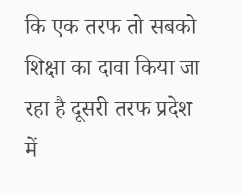कि एक तरफ तो सबको शिक्षा का दावा किया जा रहा है दूसरी तरफ प्रदेश में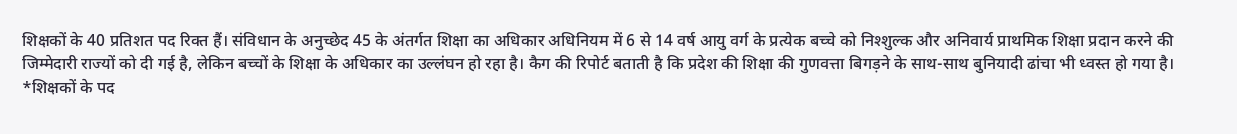शिक्षकों के 40 प्रतिशत पद रिक्त हैं। संविधान के अनुच्छेद 45 के अंतर्गत शिक्षा का अधिकार अधिनियम में 6 से 14 वर्ष आयु वर्ग के प्रत्येक बच्चे को निश्शुल्क और अनिवार्य प्राथमिक शिक्षा प्रदान करने की जिम्मेदारी राज्यों को दी गई है, लेकिन बच्चों के शिक्षा के अधिकार का उल्लंघन हो रहा है। कैग की रिपोर्ट बताती है कि प्रदेश की शिक्षा की गुणवत्ता बिगड़ने के साथ-साथ बुनियादी ढांचा भी ध्वस्त हो गया है।
*शिक्षकों के पद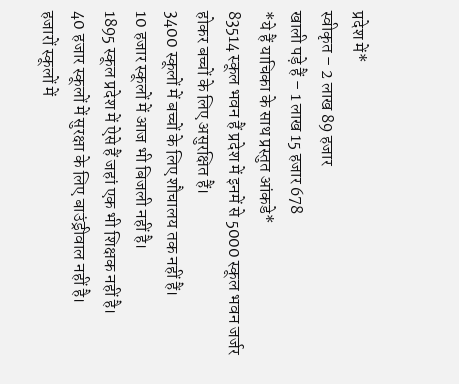प्रदेश में*
स्वीकृत – 2 लाख 89 हजार
खाली पड़े हैं – 1 लाख 15 हजार 678
*ये हैं याचिका के साथ प्रस्तुत आंकडे*
83514 स्कूल भवन हैं प्रदेश में इनमें से 5000 स्कूल भवन जर्जर होकर बच्चों के लिए असुरक्षित हैं।
3400 स्कूलों में बच्चों के लिए शौचालय तक नहीं हैं।
10 हजार स्कूलों में आज भी बिजली नहीं है।
1895 स्कूल प्रदेश में ऐसे हैं जहां एक भी शिक्षक नहीं है।
40 हजार स्कूलों में सुरक्षा के लिए बाउंड्रीवाल नहीं है।
हजारों स्कूलों में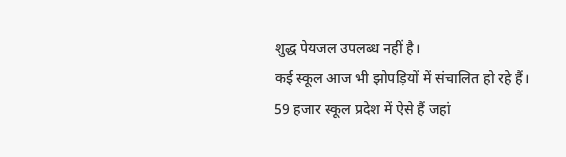शुद्ध पेयजल उपलब्ध नहीं है।
कई स्कूल आज भी झोपड़ियों में संचालित हो रहे हैं।
59 हजार स्कूल प्रदेश में ऐसे हैं जहां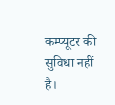कम्प्यूटर की सुविधा नहीं है।